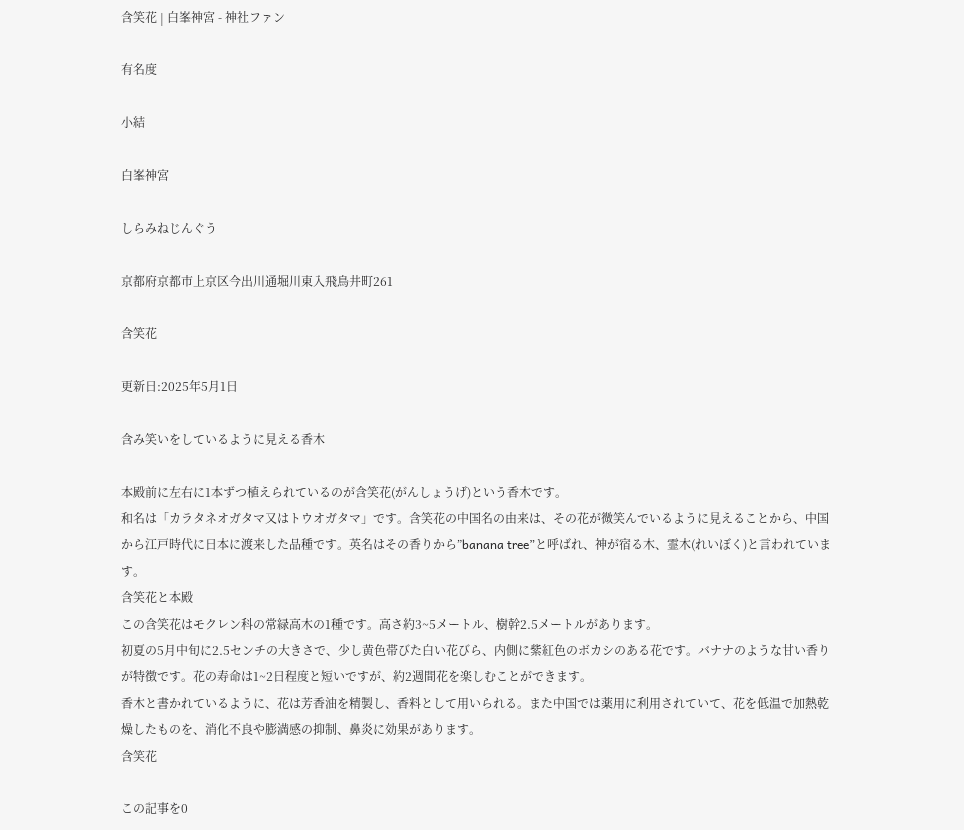含笑花 | 白峯神宮 - 神社ファン

有名度

小結

白峯神宮

しらみねじんぐう

京都府京都市上京区今出川通堀川東入飛鳥井町261

含笑花

更新日:2025年5月1日

含み笑いをしているように見える香木

本殿前に左右に1本ずつ植えられているのが含笑花(がんしょうげ)という香木です。
和名は「カラタネオガタマ又はトウオガタマ」です。含笑花の中国名の由来は、その花が微笑んでいるように見えることから、中国から江戸時代に日本に渡来した品種です。英名はその香りから”banana tree”と呼ばれ、神が宿る木、霊木(れいぼく)と言われています。
含笑花と本殿
この含笑花はモクレン科の常緑高木の1種です。高さ約3~5メートル、樹幹2.5メートルがあります。
初夏の5月中旬に2.5センチの大きさで、少し黄色帯びた白い花びら、内側に紫紅色のボカシのある花です。バナナのような甘い香りが特徴です。花の寿命は1~2日程度と短いですが、約2週間花を楽しむことができます。
香木と書かれているように、花は芳香油を精製し、香料として用いられる。また中国では薬用に利用されていて、花を低温で加熱乾燥したものを、消化不良や膨満感の抑制、鼻炎に効果があります。
含笑花

この記事を0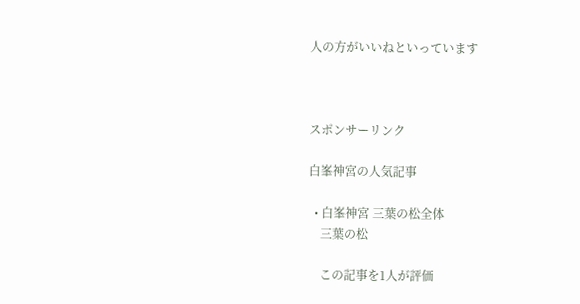人の方がいいねといっています



スポンサーリンク

白峯神宮の人気記事

  • 白峯神宮 三葉の松全体
    三葉の松

    この記事を1人が評価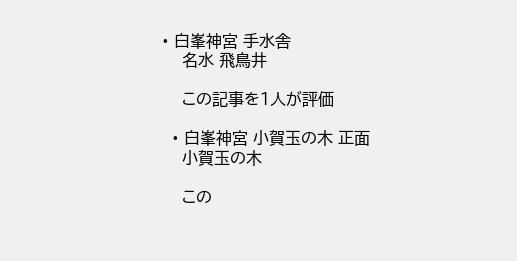• 白峯神宮 手水舎
    名水 飛鳥井

    この記事を1人が評価

  • 白峯神宮 小賀玉の木 正面
    小賀玉の木

    この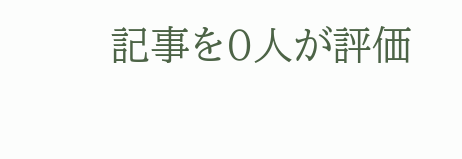記事を0人が評価